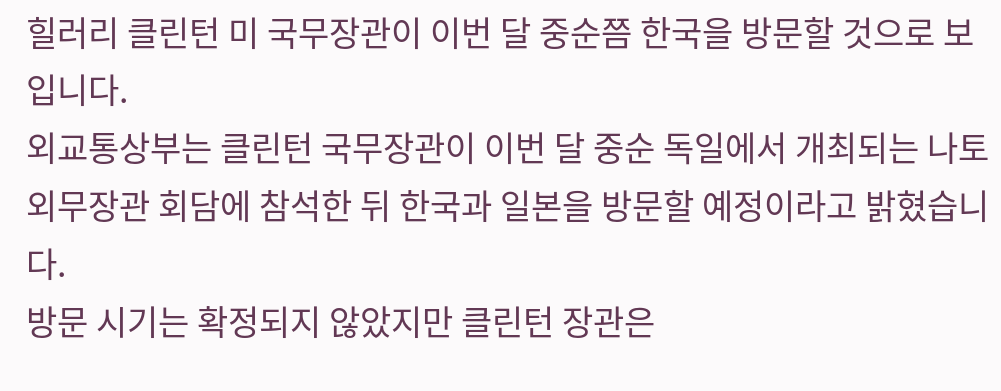힐러리 클린턴 미 국무장관이 이번 달 중순쯤 한국을 방문할 것으로 보입니다.
외교통상부는 클린턴 국무장관이 이번 달 중순 독일에서 개최되는 나토 외무장관 회담에 참석한 뒤 한국과 일본을 방문할 예정이라고 밝혔습니다.
방문 시기는 확정되지 않았지만 클린턴 장관은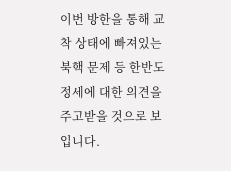이번 방한을 통해 교착 상태에 빠져있는 북핵 문제 등 한반도 정세에 대한 의견을 주고받을 것으로 보입니다.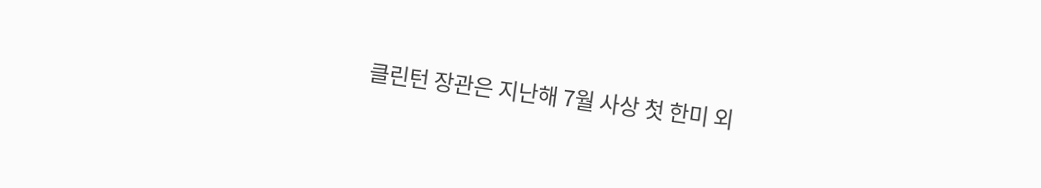클린턴 장관은 지난해 7월 사상 첫 한미 외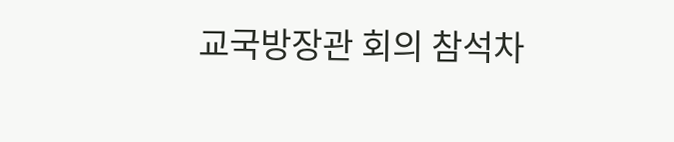교국방장관 회의 참석차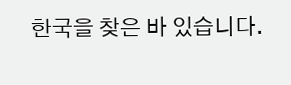한국을 찾은 바 있습니다.